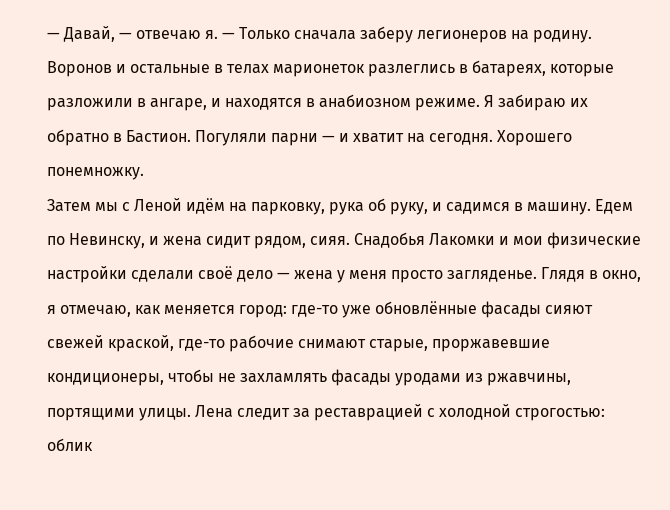— Давай, — отвечаю я. — Только сначала заберу легионеров на родину.
Воронов и остальные в телах марионеток разлеглись в батареях, которые разложили в ангаре, и находятся в анабиозном режиме. Я забираю их обратно в Бастион. Погуляли парни — и хватит на сегодня. Хорошего понемножку.
Затем мы с Леной идём на парковку, рука об руку, и садимся в машину. Едем по Невинску, и жена сидит рядом, сияя. Снадобья Лакомки и мои физические настройки сделали своё дело — жена у меня просто загляденье. Глядя в окно, я отмечаю, как меняется город: где-то уже обновлённые фасады сияют свежей краской, где-то рабочие снимают старые, проржавевшие кондиционеры, чтобы не захламлять фасады уродами из ржавчины, портящими улицы. Лена следит за реставрацией с холодной строгостью: облик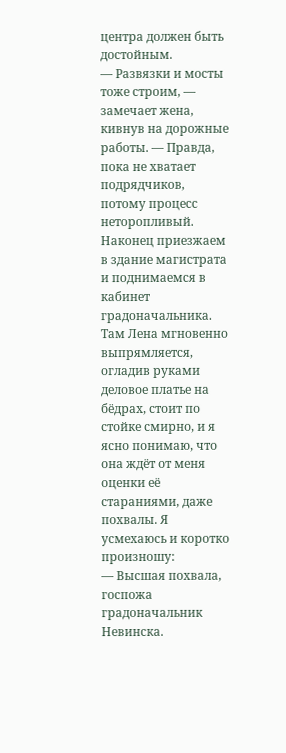центра должен быть достойным.
— Развязки и мосты тоже строим, — замечает жена, кивнув на дорожные работы. — Правда, пока не хватает подрядчиков, потому процесс неторопливый.
Наконец приезжаем в здание магистрата и поднимаемся в кабинет градоначальника. Там Лена мгновенно выпрямляется, огладив руками деловое платье на бёдрах, стоит по стойке смирно, и я ясно понимаю, что она ждёт от меня оценки её стараниями, даже похвалы. Я усмехаюсь и коротко произношу:
— Высшая похвала, госпожа градоначальник Невинска.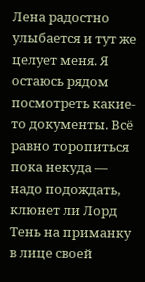Лена радостно улыбается и тут же целует меня. Я остаюсь рядом посмотреть какие-то документы. Всё равно торопиться пока некуда — надо подождать, клюнет ли Лорд Тень на приманку в лице своей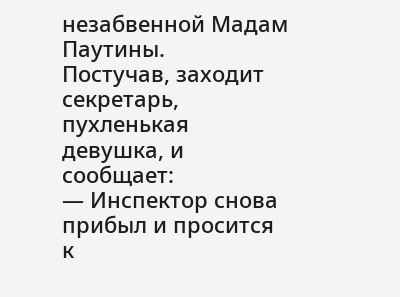незабвенной Мадам Паутины.
Постучав, заходит секретарь, пухленькая девушка, и сообщает:
— Инспектор снова прибыл и просится к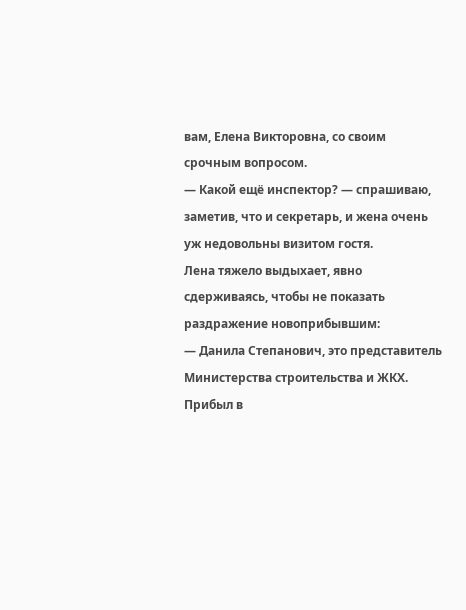вам, Елена Викторовна, со своим срочным вопросом.
— Какой ещё инспектор? — спрашиваю, заметив, что и секретарь, и жена очень уж недовольны визитом гостя.
Лена тяжело выдыхает, явно сдерживаясь, чтобы не показать раздражение новоприбывшим:
— Данила Степанович, это представитель Министерства строительства и ЖКХ. Прибыл в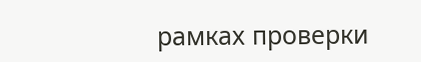рамках проверки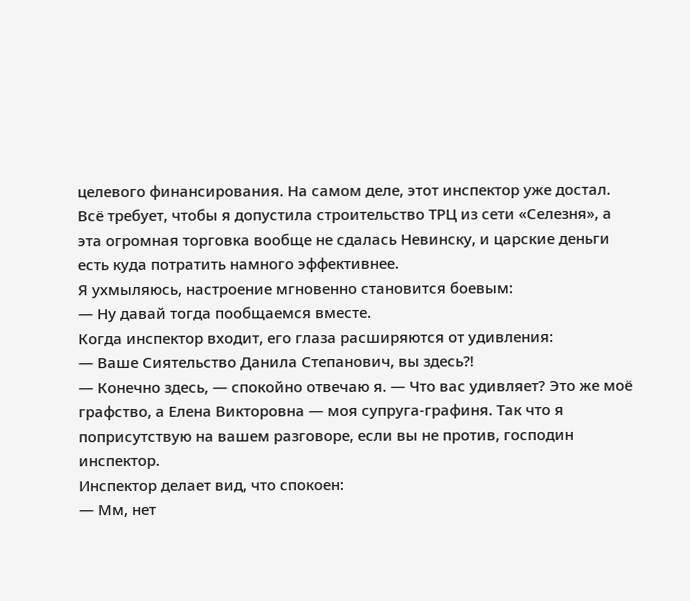целевого финансирования. На самом деле, этот инспектор уже достал. Всё требует, чтобы я допустила строительство ТРЦ из сети «Селезня», а эта огромная торговка вообще не сдалась Невинску, и царские деньги есть куда потратить намного эффективнее.
Я ухмыляюсь, настроение мгновенно становится боевым:
— Ну давай тогда пообщаемся вместе.
Когда инспектор входит, его глаза расширяются от удивления:
— Ваше Сиятельство Данила Степанович, вы здесь⁈
— Конечно здесь, — спокойно отвечаю я. — Что вас удивляет? Это же моё графство, а Елена Викторовна — моя супруга-графиня. Так что я поприсутствую на вашем разговоре, если вы не против, господин инспектор.
Инспектор делает вид, что спокоен:
— Мм, нет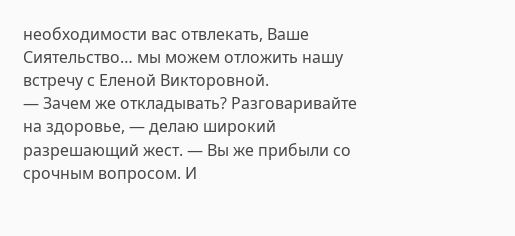необходимости вас отвлекать, Ваше Сиятельство… мы можем отложить нашу встречу с Еленой Викторовной.
— Зачем же откладывать? Разговаривайте на здоровье, — делаю широкий разрешающий жест. — Вы же прибыли со срочным вопросом. И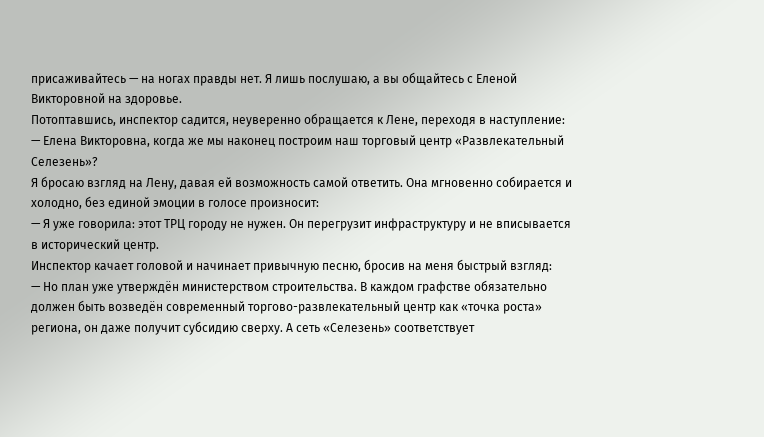присаживайтесь — на ногах правды нет. Я лишь послушаю, а вы общайтесь с Еленой Викторовной на здоровье.
Потоптавшись, инспектор садится, неуверенно обращается к Лене, переходя в наступление:
— Елена Викторовна, когда же мы наконец построим наш торговый центр «Развлекательный Селезень»?
Я бросаю взгляд на Лену, давая ей возможность самой ответить. Она мгновенно собирается и холодно, без единой эмоции в голосе произносит:
— Я уже говорила: этот ТРЦ городу не нужен. Он перегрузит инфраструктуру и не вписывается в исторический центр.
Инспектор качает головой и начинает привычную песню, бросив на меня быстрый взгляд:
— Но план уже утверждён министерством строительства. В каждом графстве обязательно должен быть возведён современный торгово-развлекательный центр как «точка роста» региона, он даже получит субсидию сверху. А сеть «Селезень» соответствует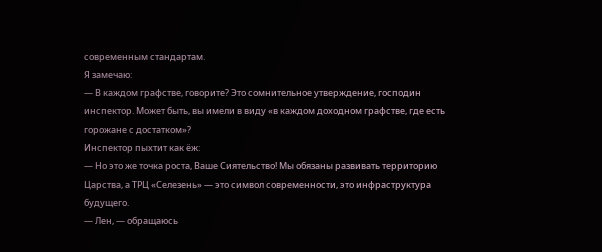современным стандартам.
Я замечаю:
— В каждом графстве, говорите? Это сомнительное утверждение, господин инспектор. Может быть, вы имели в виду «в каждом доходном графстве, где есть горожане с достатком»?
Инспектор пыхтит как ёж:
— Но это же точка роста, Ваше Сиятельство! Мы обязаны развивать территорию Царства, а ТРЦ «Селезень» — это символ современности, это инфраструктура будущего.
— Лен, — обращаюсь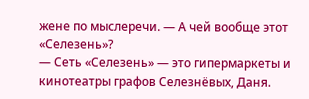жене по мыслеречи. — А чей вообще этот «Селезень»?
— Сеть «Селезень» — это гипермаркеты и кинотеатры графов Селезнёвых, Даня.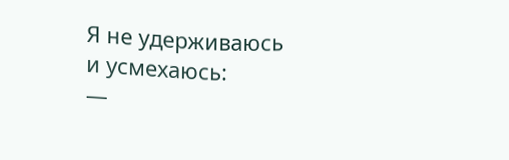Я не удерживаюсь и усмехаюсь:
—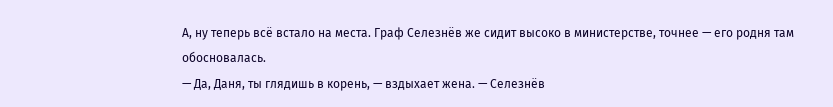А, ну теперь всё встало на места. Граф Селезнёв же сидит высоко в министерстве, точнее — его родня там обосновалась.
— Да, Даня, ты глядишь в корень, — вздыхает жена. — Селезнёв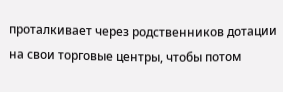проталкивает через родственников дотации на свои торговые центры, чтобы потом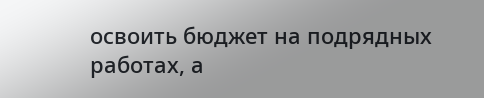освоить бюджет на подрядных работах, а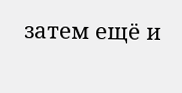затем ещё и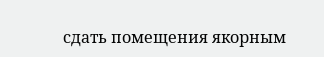сдать помещения якорным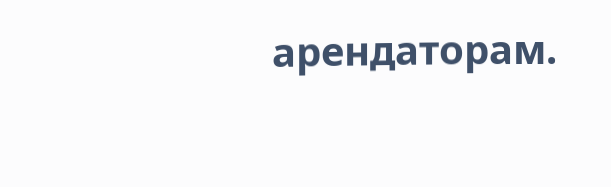арендаторам.